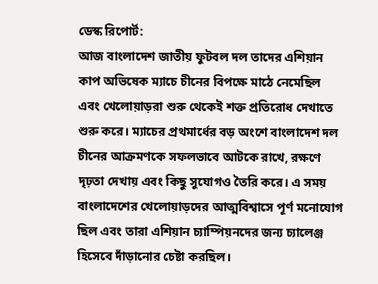ডেস্ক রিপোর্ট:
আজ বাংলাদেশ জাতীয় ফুটবল দল তাদের এশিয়ান কাপ অভিষেক ম্যাচে চীনের বিপক্ষে মাঠে নেমেছিল এবং খেলোয়াড়রা শুরু থেকেই শক্ত প্রতিরোধ দেখাতে শুরু করে। ম্যাচের প্রথমার্ধের বড় অংশে বাংলাদেশ দল চীনের আক্রমণকে সফলভাবে আটকে রাখে, রক্ষণে দৃঢ়তা দেখায় এবং কিছু সুযোগও তৈরি করে। এ সময় বাংলাদেশের খেলোয়াড়দের আত্মবিশ্বাসে পূর্ণ মনোযোগ ছিল এবং তারা এশিয়ান চ্যাম্পিয়নদের জন্য চ্যালেঞ্জ হিসেবে দাঁড়ানোর চেষ্টা করছিল।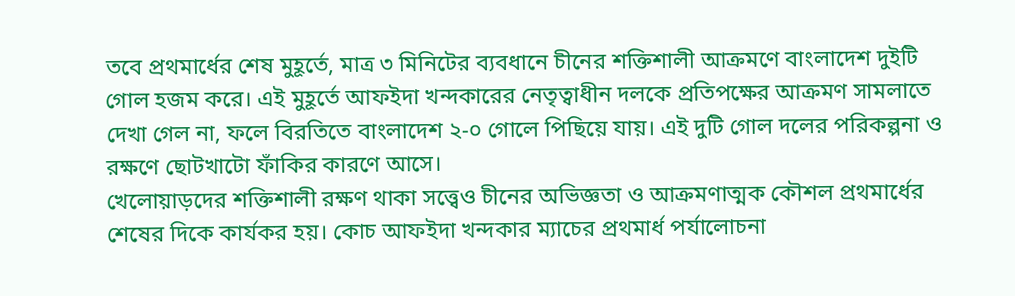তবে প্রথমার্ধের শেষ মুহূর্তে, মাত্র ৩ মিনিটের ব্যবধানে চীনের শক্তিশালী আক্রমণে বাংলাদেশ দুইটি গোল হজম করে। এই মুহূর্তে আফইদা খন্দকারের নেতৃত্বাধীন দলকে প্রতিপক্ষের আক্রমণ সামলাতে দেখা গেল না, ফলে বিরতিতে বাংলাদেশ ২-০ গোলে পিছিয়ে যায়। এই দুটি গোল দলের পরিকল্পনা ও রক্ষণে ছোটখাটো ফাঁকির কারণে আসে।
খেলোয়াড়দের শক্তিশালী রক্ষণ থাকা সত্ত্বেও চীনের অভিজ্ঞতা ও আক্রমণাত্মক কৌশল প্রথমার্ধের শেষের দিকে কার্যকর হয়। কোচ আফইদা খন্দকার ম্যাচের প্রথমার্ধ পর্যালোচনা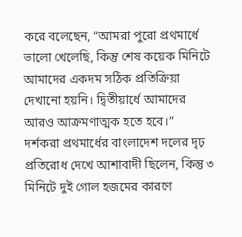করে বলেছেন, “আমরা পুরো প্রথমার্ধে ভালো খেলেছি, কিন্তু শেষ কয়েক মিনিটে আমাদের একদম সঠিক প্রতিক্রিয়া দেখানো হয়নি। দ্বিতীয়ার্ধে আমাদের আরও আক্রমণাত্মক হতে হবে।”
দর্শকরা প্রথমার্ধের বাংলাদেশ দলের দৃঢ় প্রতিরোধ দেখে আশাবাদী ছিলেন, কিন্তু ৩ মিনিটে দুই গোল হজমের কারণে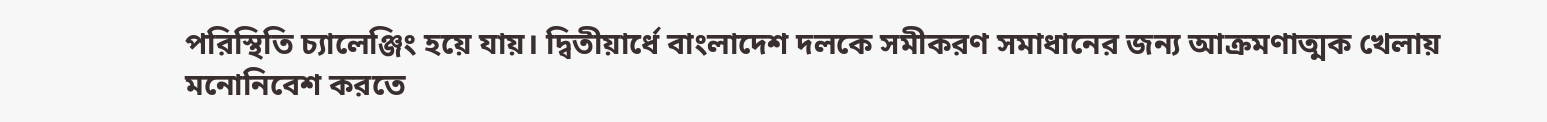পরিস্থিতি চ্যালেঞ্জিং হয়ে যায়। দ্বিতীয়ার্ধে বাংলাদেশ দলকে সমীকরণ সমাধানের জন্য আক্রমণাত্মক খেলায় মনোনিবেশ করতে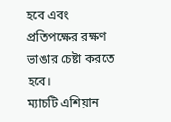হবে এবং প্রতিপক্ষের রক্ষণ ভাঙার চেষ্টা করতে হবে।
ম্যাচটি এশিয়ান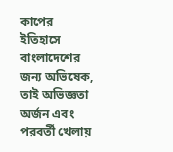কাপের ইতিহাসে বাংলাদেশের জন্য অভিষেক, তাই অভিজ্ঞতা অর্জন এবং পরবর্তী খেলায়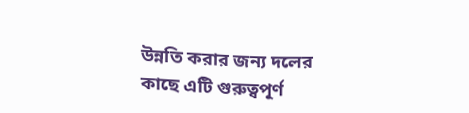উন্নতি করার জন্য দলের কাছে এটি গুরুত্বপূর্ণ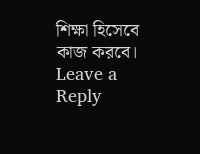শিক্ষা হিসেবে কাজ করবে।
Leave a Reply